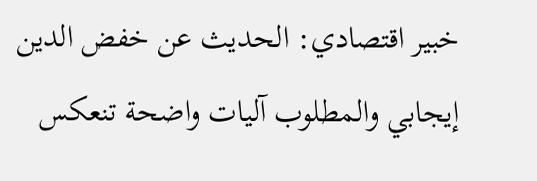خبير اقتصادي: الحديث عن خفض الدين إيجابي والمطلوب آليات واضحة تنعكس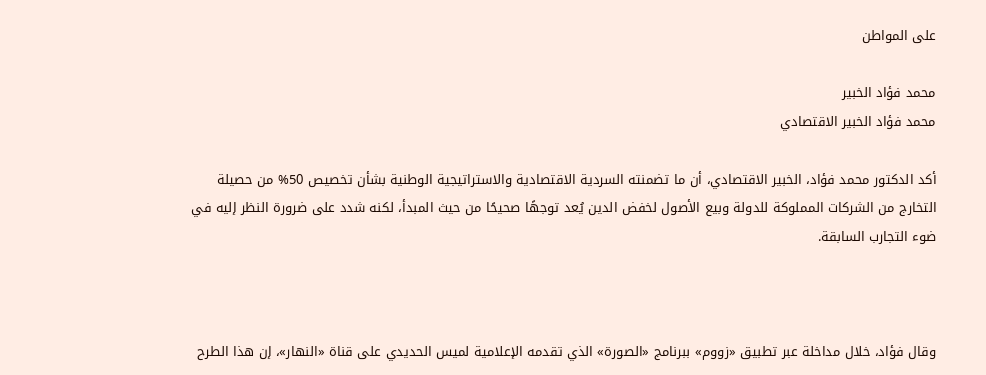على المواطن

محمد فؤاد الخبير
محمد فؤاد الخبير الاقتصادي

أكد الدكتور محمد فؤاد، الخبير الاقتصادي، أن ما تضمنته السردية الاقتصادية والاستراتيجية الوطنية بشأن تخصيص 50% من حصيلة التخارج من الشركات المملوكة للدولة وبيع الأصول لخفض الدين يُعد توجهًا صحيحًا من حيث المبدأ، لكنه شدد على ضرورة النظر إليه في ضوء التجارب السابقة.



وقال فؤاد، خلال مداخلة عبر تطبيق «زووم» ببرنامج «الصورة» الذي تقدمه الإعلامية لميس الحديدي على قناة «النهار»، إن هذا الطرح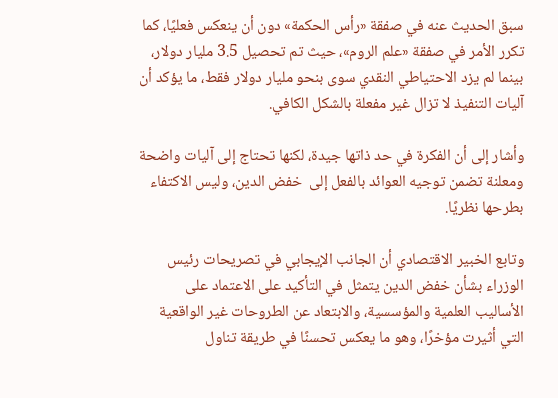سبق الحديث عنه في صفقة «رأس الحكمة» دون أن ينعكس فعليًا، كما تكرر الأمر في صفقة «علم الروم»، حيث تم تحصيل 3.5 مليار دولار، بينما لم يزد الاحتياطي النقدي سوى بنحو مليار دولار فقط، ما يؤكد أن آليات التنفيذ لا تزال غير مفعلة بالشكل الكافي.

وأشار إلى أن الفكرة في حد ذاتها جيدة، لكنها تحتاج إلى آليات واضحة ومعلنة تضمن توجيه العوائد بالفعل إلى  خفض الدين، وليس الاكتفاء بطرحها نظريًا.

وتابع الخبير الاقتصادي أن الجانب الإيجابي في تصريحات رئيس الوزراء بشأن خفض الدين يتمثل في التأكيد على الاعتماد على الأساليب العلمية والمؤسسية، والابتعاد عن الطروحات غير الواقعية التي أثيرت مؤخرًا، وهو ما يعكس تحسنًا في طريقة تناول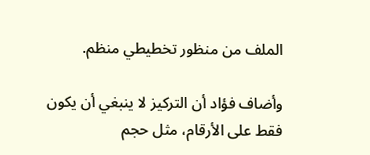الملف من منظور تخطيطي منظم.

وأضاف فؤاد أن التركيز لا ينبغي أن يكون فقط على الأرقام، مثل حجم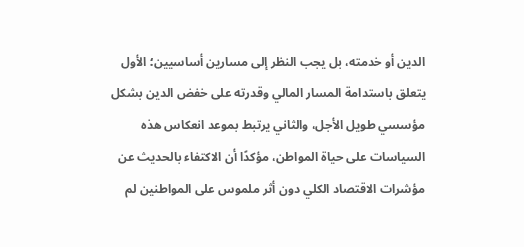الدين أو خدمته، بل يجب النظر إلى مسارين أساسيين؛ الأول يتعلق باستدامة المسار المالي وقدرته على خفض الدين بشكل مؤسسي طويل الأجل، والثاني يرتبط بموعد انعكاس هذه السياسات على حياة المواطن، مؤكدًا أن الاكتفاء بالحديث عن مؤشرات الاقتصاد الكلي دون أثر ملموس على المواطنين لم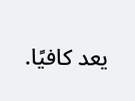يعد كافيًا.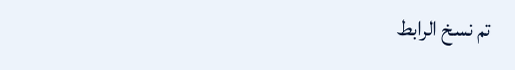تم نسخ الرابط